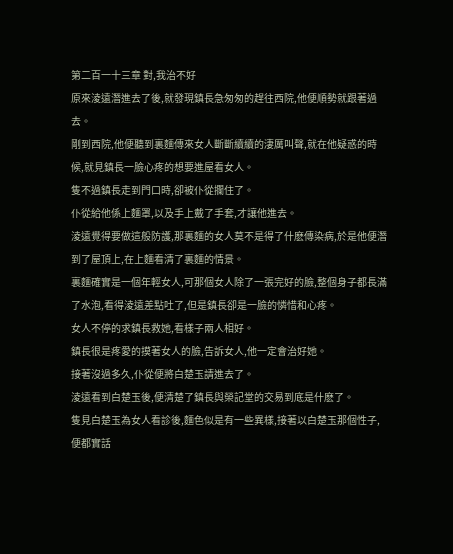第二百一十三章 對,我治不好
原來淩遠潛進去了後,就發現鎮長急匆匆的趕往西院,他便順勢就跟著過去。
剛到西院,他便聽到裏麵傳來女人斷斷續續的淒厲叫聲,就在他疑惑的時候,就見鎮長一臉心疼的想要進屋看女人。
隻不過鎮長走到門口時,卻被仆從攔住了。
仆從給他係上麵罩,以及手上戴了手套,才讓他進去。
淩遠覺得要做這般防護,那裏麵的女人莫不是得了什麽傳染病,於是他便潛到了屋頂上,在上麵看清了裏麵的情景。
裏麵確實是一個年輕女人,可那個女人除了一張完好的臉,整個身子都長滿了水泡,看得淩遠差點吐了,但是鎮長卻是一臉的憐惜和心疼。
女人不停的求鎮長救她,看樣子兩人相好。
鎮長很是疼愛的摸著女人的臉,告訴女人,他一定會治好她。
接著沒過多久,仆從便將白楚玉請進去了。
淩遠看到白楚玉後,便清楚了鎮長與榮記堂的交易到底是什麽了。
隻見白楚玉為女人看診後,麵色似是有一些異樣,接著以白楚玉那個性子,便都實話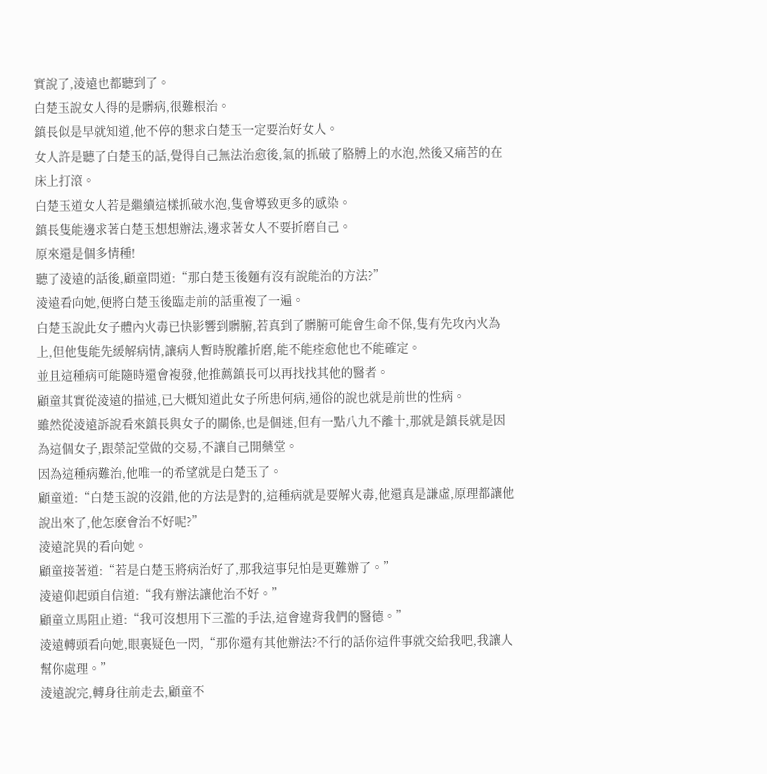實說了,淩遠也都聽到了。
白楚玉說女人得的是髒病,很難根治。
鎮長似是早就知道,他不停的懇求白楚玉一定要治好女人。
女人許是聽了白楚玉的話,覺得自己無法治愈後,氣的抓破了胳膊上的水泡,然後又痛苦的在床上打滾。
白楚玉道女人若是繼續這樣抓破水泡,隻會導致更多的感染。
鎮長隻能邊求著白楚玉想想辦法,邊求著女人不要折磨自己。
原來還是個多情種!
聽了淩遠的話後,顧童問道:“那白楚玉後麵有沒有說能治的方法?”
淩遠看向她,便將白楚玉後臨走前的話重複了一遍。
白楚玉說此女子體內火毒已快影響到髒腑,若真到了髒腑可能會生命不保,隻有先攻內火為上,但他隻能先緩解病情,讓病人暫時脫離折磨,能不能痊愈他也不能確定。
並且這種病可能隨時還會複發,他推薦鎮長可以再找找其他的醫者。
顧童其實從淩遠的描述,已大概知道此女子所患何病,通俗的說也就是前世的性病。
雖然從淩遠訴說看來鎮長與女子的關係,也是個迷,但有一點八九不離十,那就是鎮長就是因為這個女子,跟榮記堂做的交易,不讓自己開藥堂。
因為這種病難治,他唯一的希望就是白楚玉了。
顧童道:“白楚玉說的沒錯,他的方法是對的,這種病就是要解火毒,他還真是謙虛,原理都讓他說出來了,他怎麽會治不好呢?”
淩遠詫異的看向她。
顧童接著道:“若是白楚玉將病治好了,那我這事兒怕是更難辦了。”
淩遠仰起頭自信道:“我有辦法讓他治不好。”
顧童立馬阻止道:“我可沒想用下三濫的手法,這會違背我們的醫德。”
淩遠轉頭看向她,眼裏疑色一閃,“那你還有其他辦法?不行的話你這件事就交給我吧,我讓人幫你處理。”
淩遠說完,轉身往前走去,顧童不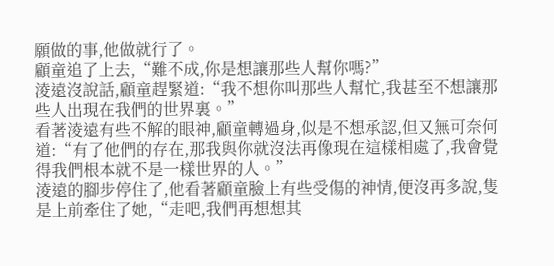願做的事,他做就行了。
顧童追了上去,“難不成,你是想讓那些人幫你嗎?”
淩遠沒說話,顧童趕緊道:“我不想你叫那些人幫忙,我甚至不想讓那些人出現在我們的世界裏。”
看著淩遠有些不解的眼神,顧童轉過身,似是不想承認,但又無可奈何道:“有了他們的存在,那我與你就沒法再像現在這樣相處了,我會覺得我們根本就不是一樣世界的人。”
淩遠的腳步停住了,他看著顧童臉上有些受傷的神情,便沒再多說,隻是上前牽住了她,“走吧,我們再想想其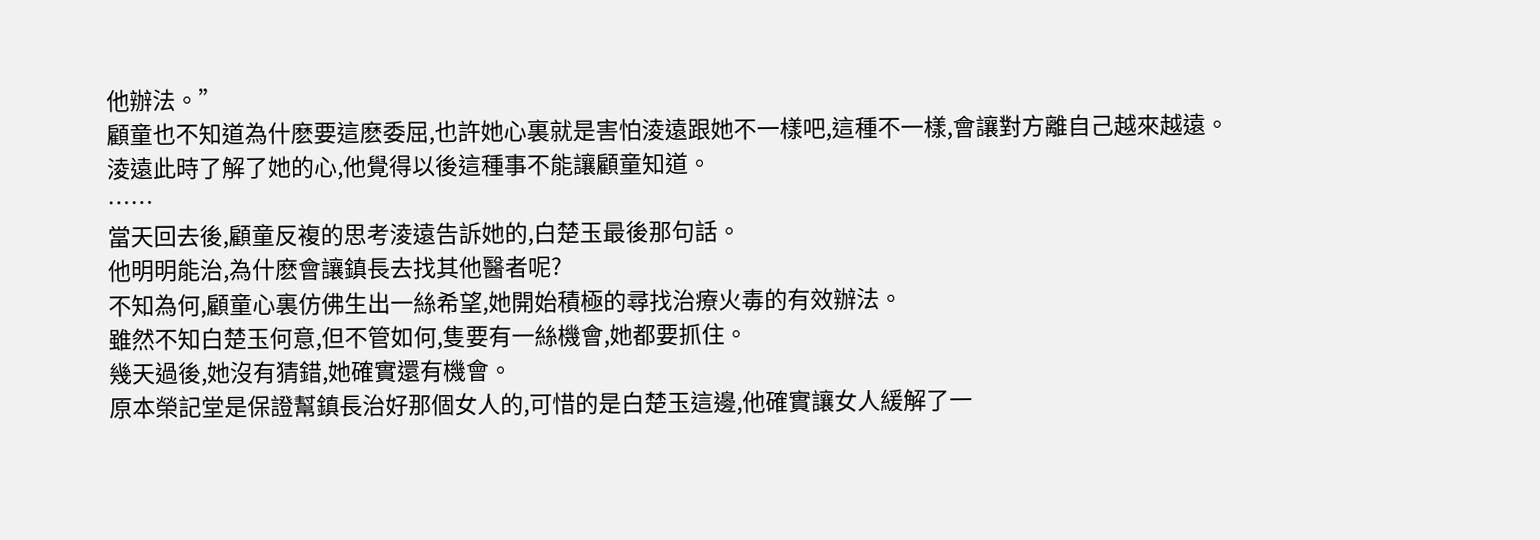他辦法。”
顧童也不知道為什麽要這麽委屈,也許她心裏就是害怕淩遠跟她不一樣吧,這種不一樣,會讓對方離自己越來越遠。
淩遠此時了解了她的心,他覺得以後這種事不能讓顧童知道。
……
當天回去後,顧童反複的思考淩遠告訴她的,白楚玉最後那句話。
他明明能治,為什麽會讓鎮長去找其他醫者呢?
不知為何,顧童心裏仿佛生出一絲希望,她開始積極的尋找治療火毒的有效辦法。
雖然不知白楚玉何意,但不管如何,隻要有一絲機會,她都要抓住。
幾天過後,她沒有猜錯,她確實還有機會。
原本榮記堂是保證幫鎮長治好那個女人的,可惜的是白楚玉這邊,他確實讓女人緩解了一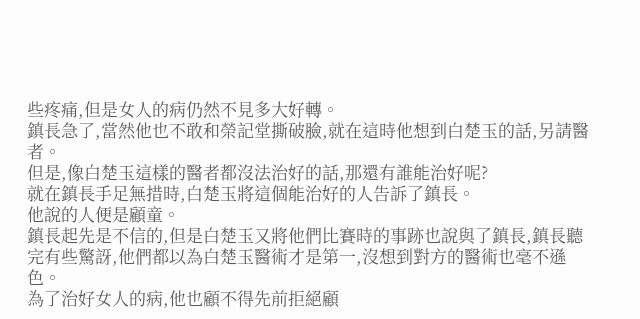些疼痛,但是女人的病仍然不見多大好轉。
鎮長急了,當然他也不敢和榮記堂撕破臉,就在這時他想到白楚玉的話,另請醫者。
但是,像白楚玉這樣的醫者都沒法治好的話,那還有誰能治好呢?
就在鎮長手足無措時,白楚玉將這個能治好的人告訴了鎮長。
他說的人便是顧童。
鎮長起先是不信的,但是白楚玉又將他們比賽時的事跡也說與了鎮長,鎮長聽完有些驚訝,他們都以為白楚玉醫術才是第一,沒想到對方的醫術也毫不遜色。
為了治好女人的病,他也顧不得先前拒絕顧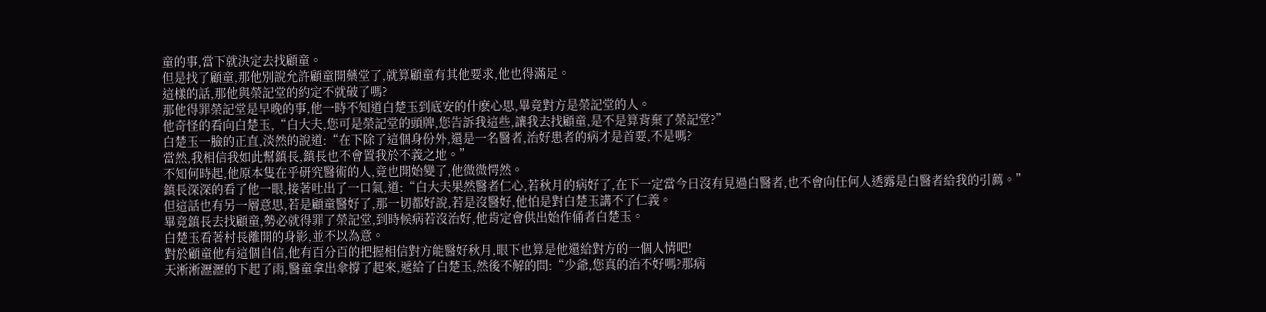童的事,當下就決定去找顧童。
但是找了顧童,那他別說允許顧童開藥堂了,就算顧童有其他要求,他也得滿足。
這樣的話,那他與榮記堂的約定不就破了嗎?
那他得罪榮記堂是早晚的事,他一時不知道白楚玉到底安的什麽心思,畢竟對方是榮記堂的人。
他奇怪的看向白楚玉,“白大夫,您可是榮記堂的頭牌,您告訴我這些,讓我去找顧童,是不是算背棄了榮記堂?”
白楚玉一臉的正直,淡然的說道:“在下除了這個身份外,還是一名醫者,治好患者的病才是首要,不是嗎?
當然,我相信我如此幫鎮長,鎮長也不會置我於不義之地。”
不知何時起,他原本隻在乎研究醫術的人,竟也開始變了,他微微愕然。
鎮長深深的看了他一眼,接著吐出了一口氣,道:“白大夫果然醫者仁心,若秋月的病好了,在下一定當今日沒有見過白醫者,也不會向任何人透露是白醫者給我的引薦。”
但這話也有另一層意思,若是顧童醫好了,那一切都好說,若是沒醫好,他怕是對白楚玉講不了仁義。
畢竟鎮長去找顧童,勢必就得罪了榮記堂,到時候病若沒治好,他肯定會供出始作俑者白楚玉。
白楚玉看著村長離開的身影,並不以為意。
對於顧童他有這個自信,他有百分百的把握相信對方能醫好秋月,眼下也算是他還給對方的一個人情吧!
天淅淅瀝瀝的下起了雨,醫童拿出傘撐了起來,遞給了白楚玉,然後不解的問:“少爺,您真的治不好嗎?那病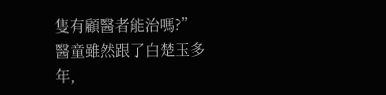隻有顧醫者能治嗎?”
醫童雖然跟了白楚玉多年,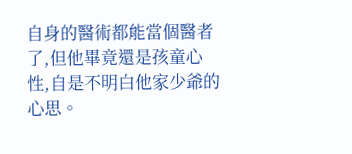自身的醫術都能當個醫者了,但他畢竟還是孩童心性,自是不明白他家少爺的心思。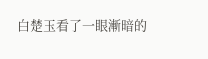白楚玉看了一眼漸暗的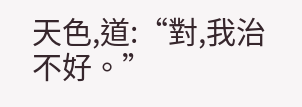天色,道:“對,我治不好。”